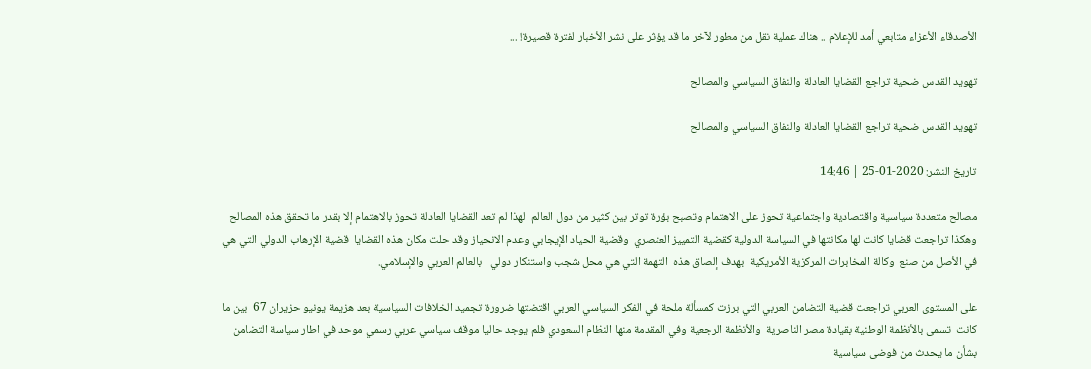الأصدقاء الأعزاء متابعي أمد للإعلام .. هناك عملية نقل من مطور لآخر ما قد يؤثر على نشر الأخبار لفترة قصيرة! ...

تهويد القدس ضحية تراجع القضايا العادلة والنفاق السياسي والمصالح

تهويد القدس ضحية تراجع القضايا العادلة والنفاق السياسي والمصالح

تاريخ النشر: 2020-01-25 | 14:46

مصالح متعددة سياسية واقتصادية واجتماعية تحوز على الاهتمام وتصبح بؤرة توتر بين كثير من دول العالم  لهذا لم تعد القضايا العادلة تحوز بالاهتمام إلا بقدر ما تحقق هذه المصالح  وهكذا تراجعت قضايا كانت لها مكانتها في السياسة الدولية كقضية التمييز العنصري  وقضية الحياد الإيجابي وعدم الانحياز وقد حلت مكان هذه القضايا  قضية الإرهاب الدولي التي هي في الأصل من صنع  وكالة المخابرات المركزية الأمريكية  بهدف إلصاق هذه  التهمة التي هي محل شجب واستنكار دولي   بالعالم العربي والإسلامي.

على المستوى العربي تراجعت قضية التضامن العربي التي برزت كمسألة ملحة في الفكر السياسي العربي اقتضتها ضرورة تجميد الخلافات السياسية بعد هزيمة يونيو حزيران 67  بين ما كانت  تسمى بالأنظمة الوطنية بقيادة مصر الناصرية  والأنظمة الرجعية وفي المقدمة منها النظام السعودي فلم يوجد حاليا موقف سياسي عربي رسمي موحد في اطار سياسة التضامن  بشأن ما يحدث من فوضى سياسية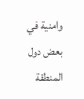وامنية في بعض دول المنطقة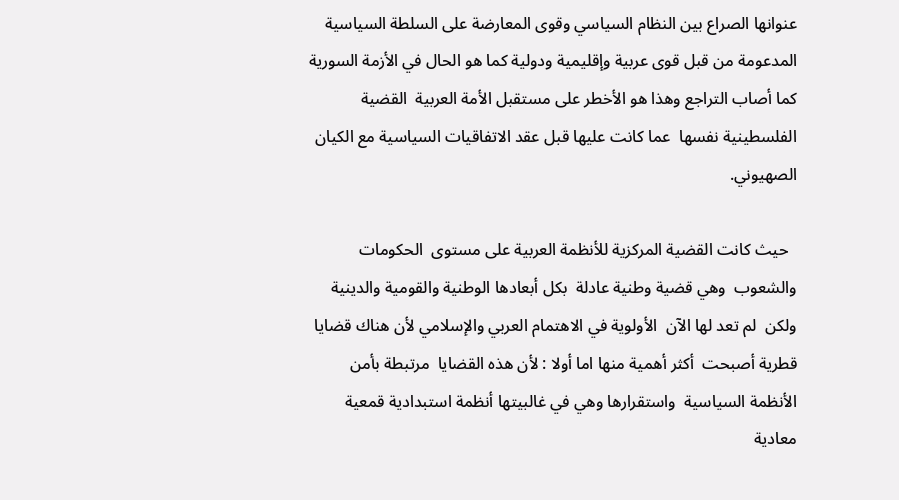عنوانها الصراع بين النظام السياسي وقوى المعارضة على السلطة السياسية المدعومة من قبل قوى عربية وإقليمية ودولية كما هو الحال في الأزمة السورية   كما أصاب التراجع وهذا هو الأخطر على مستقبل الأمة العربية  القضية الفلسطينية نفسها  عما كانت عليها قبل عقد الاتفاقيات السياسية مع الكيان الصهيوني.

  حيث كانت القضية المركزية للأنظمة العربية على مستوى  الحكومات والشعوب  وهي قضية وطنية عادلة  بكل أبعادها الوطنية والقومية والدينية ولكن  لم تعد لها الآن  الأولوية في الاهتمام العربي والإسلامي لأن هناك قضايا قطرية أصبحت  أكثر أهمية منها اما أولا : لأن هذه القضايا  مرتبطة بأمن الأنظمة السياسية  واستقرارها وهي في غالبيتها أنظمة استبدادية قمعية معادية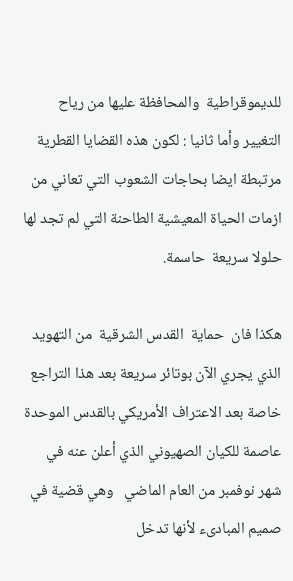للديموقراطية  والمحافظة عليها من رياح التغيير وأما ثانيا : لكون هذه القضايا القطرية   مرتبطة ايضا بحاجات الشعوب التي تعاني من ازمات الحياة المعيشية الطاحنة التي لم تجد لها حلولا سريعة  حاسمة.

هكذا فان  حماية  القدس الشرقية  من التهويد الذي يجري الآن بوتائر سريعة بعد هذا التراجع  خاصة بعد الاعتراف الأمريكي بالقدس الموحدة عاصمة للكيان الصهيوني الذي أعلن عنه في شهر نوفمبر من العام الماضي   وهي قضية في صميم المبادىء لأنها تدخل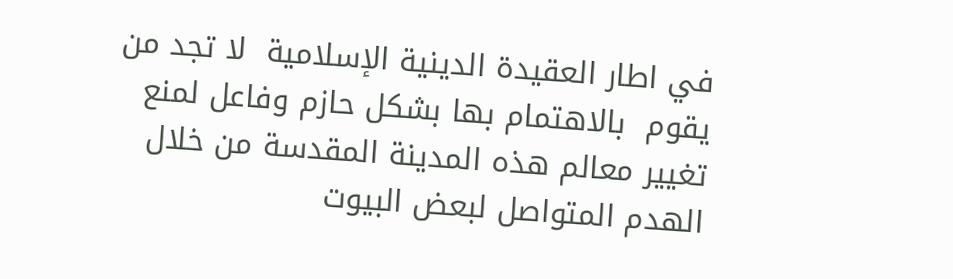في اطار العقيدة الدينية الإسلامية  لا تجد من يقوم  بالاهتمام بها بشكل حازم وفاعل لمنع تغيير معالم هذه المدينة المقدسة من خلال الهدم المتواصل لبعض البيوت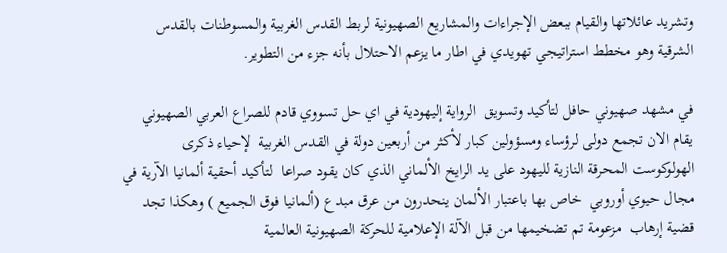وتشريد عائلاتها والقيام ببعض الإجراءات والمشاريع الصهيونية لربط القدس الغربية والمسوطنات بالقدس الشرقية وهو مخطط استراتيجي تهويدي في اطار ما يزعم الاحتلال بأنه جزء من التطوير.

في مشهد صهيوني حافل لتأكيد وتسويق  الرواية إليهودية في اي حل تسووي قادم للصراع العربي الصهيوني  يقام الان تجمع دولى لرؤساء ومسؤولين كبار لأكثر من أربعين دولة في القدس الغربية  لإحياء ذكرى الهولوكوست المحرقة النازية لليهود على يد الرايخ الألماني الذي كان يقود صراعا  لتأكيد أحقية ألمانيا الآرية في مجال حيوي أوروبي  خاص بها باعتبار الألمان ينحدرون من عرق مبدع (ألمانيا فوق الجميع ) وهكذا تجد قضية إرهاب  مزعومة تم تضخيمها من قبل الآلة الإعلامية للحركة الصهيونية العالمية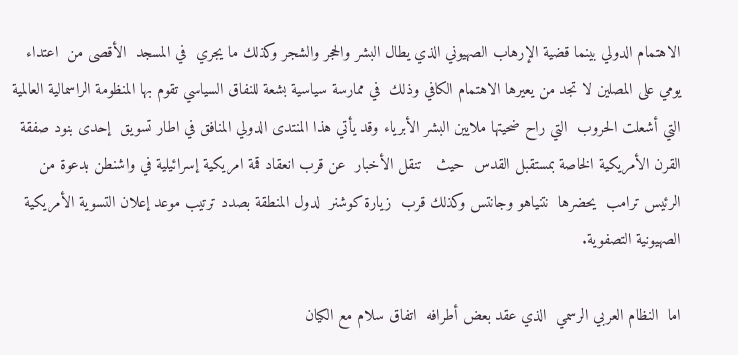الاهتمام الدولي بينما قضية الإرهاب الصهيوني الذي يطال البشر والحجر والشجر وكذلك ما يجري  في المسجد  الأقصى من  اعتداء يومي على المصلين لا تجد من يعيرها الاهتمام الكافي وذلك  في ممارسة سياسية بشعة للنفاق السياسي تقوم بها المنظومة الراسمالية العالمية  التي أشعلت الحروب  التي راح ضحيتها ملايين البشر الأبرياء وقد يأتي هذا المنتدى الدولي المنافق في اطار تسويق  إحدى بنود صفقة القرن الأمريكية الخاصة بمستقبل القدس  حيث   تنقل الأخبار  عن قرب انعقاد قمة امريكية إسرائيلية في واشنطن بدعوة من الرئيس ترامب  يحضرها  نتنياهو وجانتس وكذلك قرب  زيارة كوشنر  لدول المنطقة بصدد ترتيب موعد إعلان التسوية الأمريكية الصهيونية التصفوية.

اما  النظام العربي الرسمي  الذي عقد بعض أطرافه  اتفاق سلام مع الكيان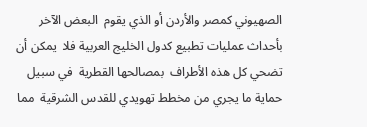الصهيوني كمصر والأردن أو الذي يقوم  البعض الآخر بأحداث عمليات تطبيع كدول الخليج العربية فلا  يمكن أن تضحي كل هذه الأطراف  بمصالحها القطرية  في سبيل حماية ما يجري من مخطط تهويدي للقدس الشرقية  مما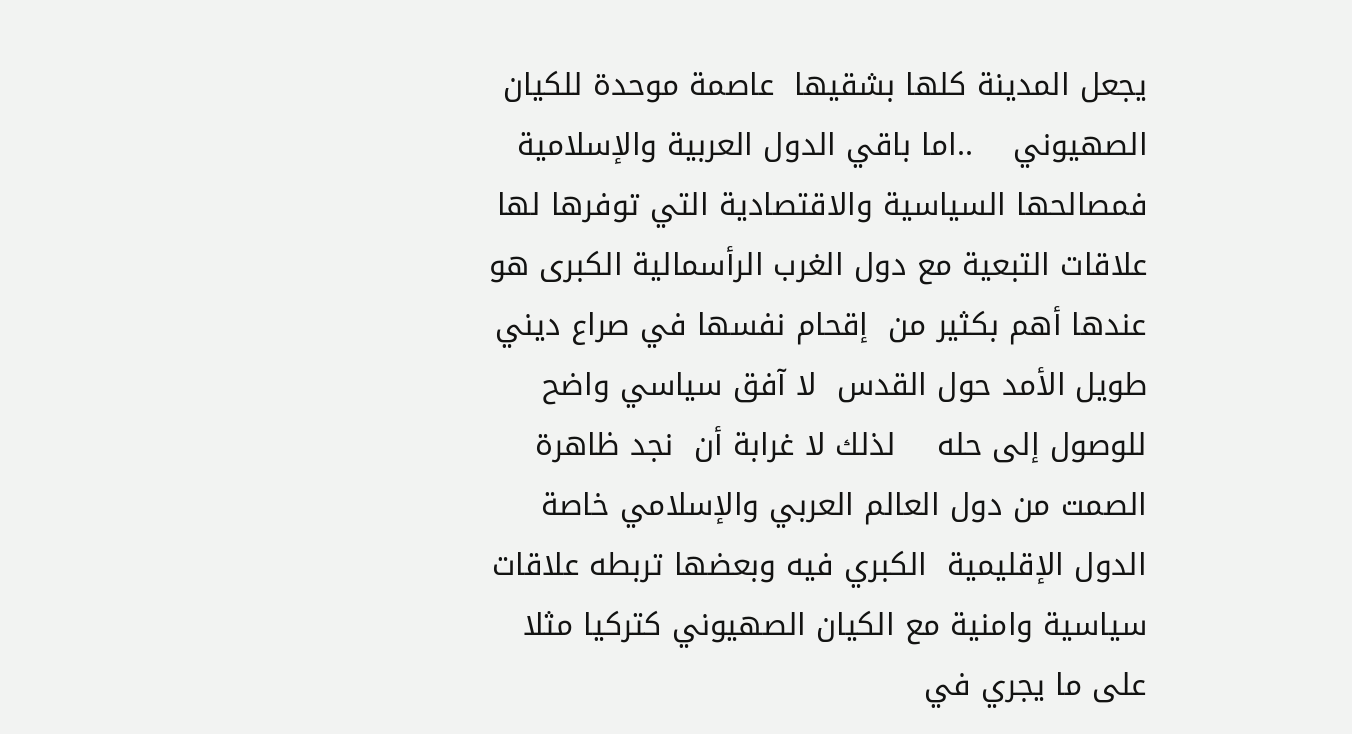يجعل المدينة كلها بشقيها  عاصمة موحدة للكيان الصهيوني    ..اما باقي الدول العربية والإسلامية فمصالحها السياسية والاقتصادية التي توفرها لها  علاقات التبعية مع دول الغرب الرأسمالية الكبرى هو عندها أهم بكثير من  إقحام نفسها في صراع ديني طويل الأمد حول القدس  لا آفق سياسي واضح   للوصول إلى حله    لذلك لا غرابة أن  نجد ظاهرة  الصمت من دول العالم العربي والإسلامي خاصة الدول الإقليمية  الكبري فيه وبعضها تربطه علاقات سياسية وامنية مع الكيان الصهيوني كتركيا مثلا  على ما يجري في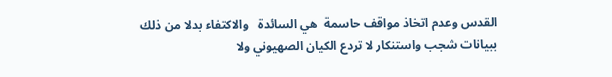القدس وعدم اتخاذ مواقف حاسمة  هي السائدة   والاكتفاء بدلا من ذلك  ببيانات شجب واستنكار لا تردع الكيان الصهيوني ولا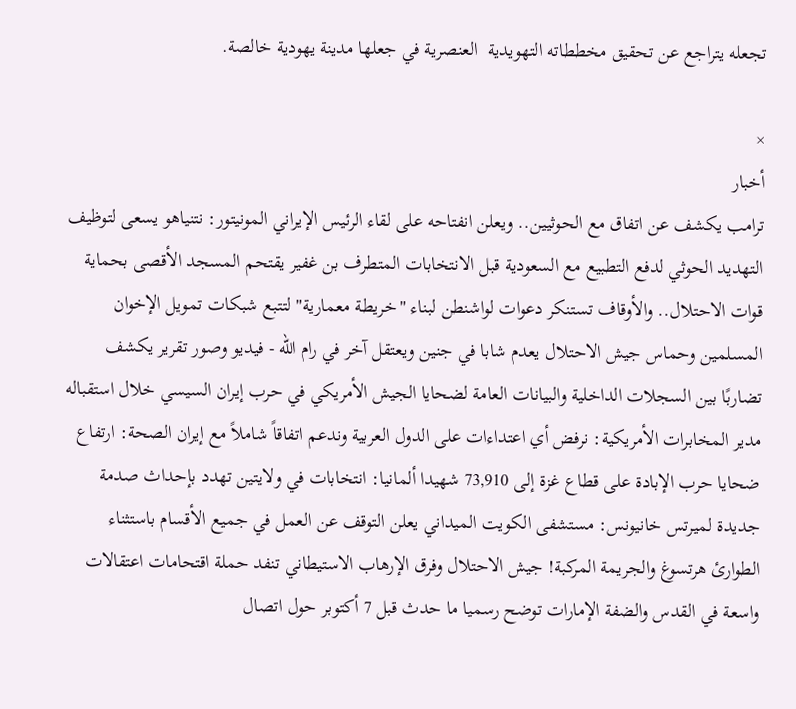تجعله يتراجع عن تحقيق مخططاته التهويدية  العنصرية في جعلها مدينة يهودية خالصة.

×
أخبار
ترامب يكشف عن اتفاق مع الحوثيين.. ويعلن انفتاحه على لقاء الرئيس الإيراني المونيتور: نتنياهو يسعى لتوظيف التهديد الحوثي لدفع التطبيع مع السعودية قبل الانتخابات المتطرف بن غفير يقتحم المسجد الأقصى بحماية قوات الاحتلال.. والأوقاف تستنكر دعوات لواشنطن لبناء "خريطة معمارية" لتتبع شبكات تمويل الإخوان المسلمين وحماس جيش الاحتلال يعدم شابا في جنين ويعتقل آخر في رام الله - فيديو وصور تقرير يكشف تضاربًا بين السجلات الداخلية والبيانات العامة لضحايا الجيش الأمريكي في حرب إيران السيسي خلال استقباله مدير المخابرات الأمريكية: نرفض أي اعتداءات على الدول العربية وندعم اتفاقاً شاملاً مع إيران الصحة: ارتفاع ضحايا حرب الإبادة على قطاع غزة إلى 73,910 شهيدا ألمانيا: انتخابات في ولايتين تهدد بإحداث صدمة جديدة لميرتس خانيونس: مستشفى الكويت الميداني يعلن التوقف عن العمل في جميع الأقسام باستثناء الطوارئ هرتسوغ والجريمة المركبة! جيش الاحتلال وفرق الإرهاب الاستيطاني تنفد حملة اقتحامات اعتقالات واسعة في القدس والضفة الإمارات توضح رسميا ما حدث قبل 7 أكتوبر حول اتصال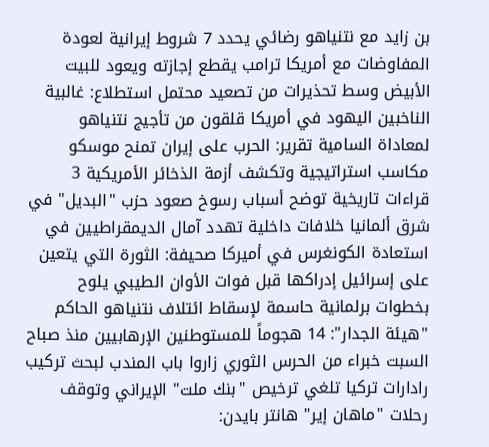بن زايد مع نتنياهو رضائي يحدد 7 شروط إيرانية لعودة المفاوضات مع أمريكا ترامب يقطع إجازته ويعود للبيت الأبيض وسط تحذيرات من تصعيد محتمل استطلاع: غالبية الناخبين اليهود في أمريكا قلقون من تأجيج نتنياهو لمعاداة السامية تقرير: الحرب على إيران تمنح موسكو مكاسب استراتيجية وتكشف أزمة الذخائر الأمريكية 3 قراءات تاريخية توضح أسباب رسوخ صعود حزب "البديل" في شرق ألمانيا خلافات داخلية تهدد آمال الديمقراطيين في استعادة الكونغرس في أميركا صحيفة: الثورة التي يتعين على إسرائيل إدراكها قبل فوات الأوان الطيبي يلوح بخطوات برلمانية حاسمة لإسقاط ائتلاف نتنياهو الحاكم "هيئة الجدار": 14 هجوماً للمستوطنين الإرهابيين منذ صباح السبت خبراء من الحرس الثوري زاروا باب المندب لبحث تركيب رادارات تركيا تلغي ترخيص "بنك ملت" الإيراني وتوقف رحلات "ماهان إير" هانتر بايدن: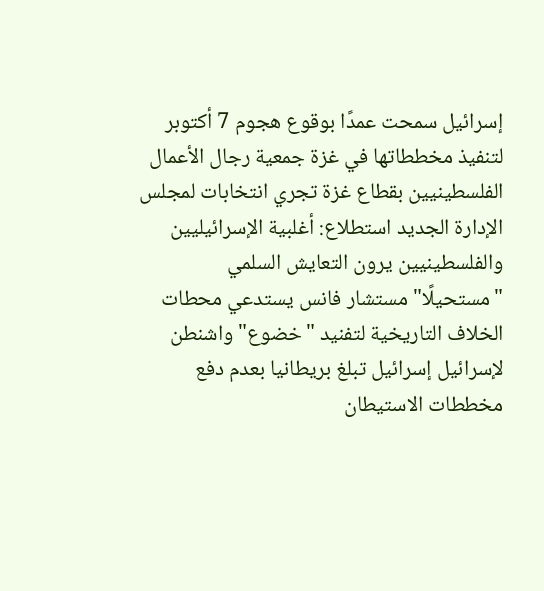إسرائيل سمحت عمدًا بوقوع هجوم 7 أكتوبر لتنفيذ مخططاتها في غزة جمعية رجال الأعمال الفلسطينيين بقطاع غزة تجري انتخابات لمجلس الإدارة الجديد استطلاع: أغلبية الإسرائيليين والفلسطينيين يرون التعايش السلمي "مستحيلًا" مستشار فانس يستدعي محطات الخلاف التاريخية لتفنيد "خضوع" واشنطن لإسرائيل إسرائيل تبلغ بريطانيا بعدم دفع مخططات الاستيطان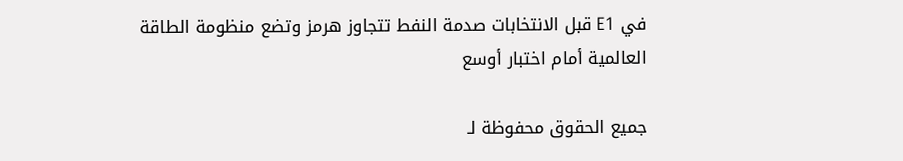في E1 قبل الانتخابات صدمة النفط تتجاوز هرمز وتضع منظومة الطاقة العالمية أمام اختبار أوسع

جميع الحقوق محفوظة لـ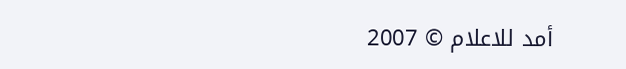أمد للاعلام © 2007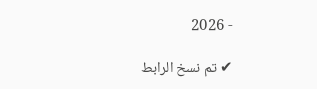- 2026

✔ تم نسخ الرابط